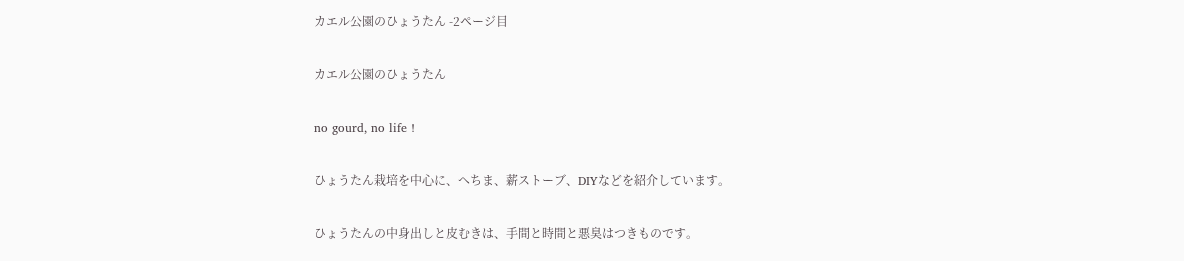カエル公園のひょうたん -2ページ目

カエル公園のひょうたん

no gourd, no life !

ひょうたん栽培を中心に、へちま、薪ストーブ、DIYなどを紹介しています。

ひょうたんの中身出しと皮むきは、手間と時間と悪臭はつきものです。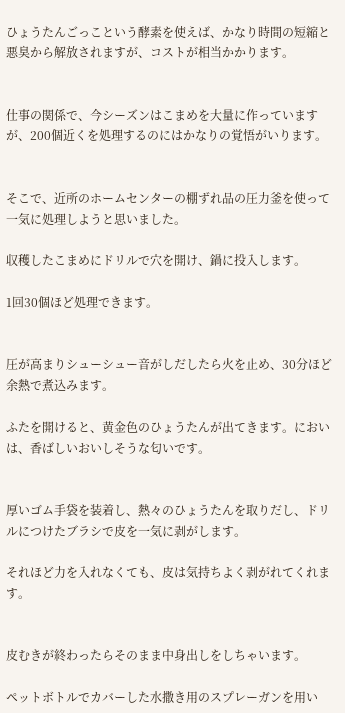ひょうたんごっこという酵素を使えば、かなり時間の短縮と悪臭から解放されますが、コストが相当かかります。


仕事の関係で、今シーズンはこまめを大量に作っていますが、200個近くを処理するのにはかなりの覚悟がいります。


そこで、近所のホームセンターの棚ずれ品の圧力釜を使って一気に処理しようと思いました。

収穫したこまめにドリルで穴を開け、鍋に投入します。

1回30個ほど処理できます。


圧が高まりシューシュー音がしだしたら火を止め、30分ほど余熱で煮込みます。

ふたを開けると、黄金色のひょうたんが出てきます。においは、香ばしいおいしそうな匂いです。


厚いゴム手袋を装着し、熱々のひょうたんを取りだし、ドリルにつけたブラシで皮を一気に剥がします。

それほど力を入れなくても、皮は気持ちよく剥がれてくれます。


皮むきが終わったらそのまま中身出しをしちゃいます。

ペットボトルでカバーした水撒き用のスプレーガンを用い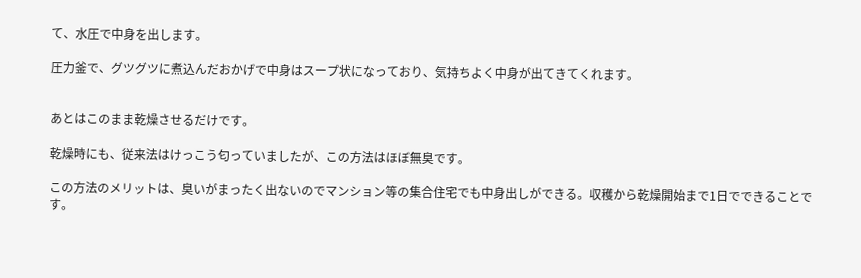て、水圧で中身を出します。

圧力釜で、グツグツに煮込んだおかげで中身はスープ状になっており、気持ちよく中身が出てきてくれます。


あとはこのまま乾燥させるだけです。

乾燥時にも、従来法はけっこう匂っていましたが、この方法はほぼ無臭です。

この方法のメリットは、臭いがまったく出ないのでマンション等の集合住宅でも中身出しができる。収穫から乾燥開始まで1日でできることです。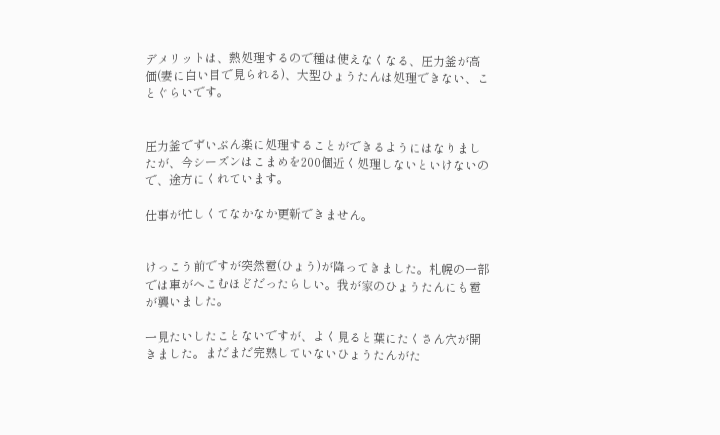デメリットは、熱処理するので種は使えなくなる、圧力釜が高価(妻に白い目で見られる)、大型ひょうたんは処理できない、ことぐらいです。


圧力釜でずいぶん楽に処理することができるようにはなりましたが、今シーズンはこまめを200個近く処理しないといけないので、途方にくれています。

仕事が忙しくてなかなか更新できません。


けっこう前ですが突然雹(ひょう)が降ってきました。札幌の一部では車がへこむほどだったらしい。我が家のひょうたんにも雹が襲いました。

一見たいしたことないですが、よく見ると葉にたくさん穴が開きました。まだまだ完熟していないひょうたんがた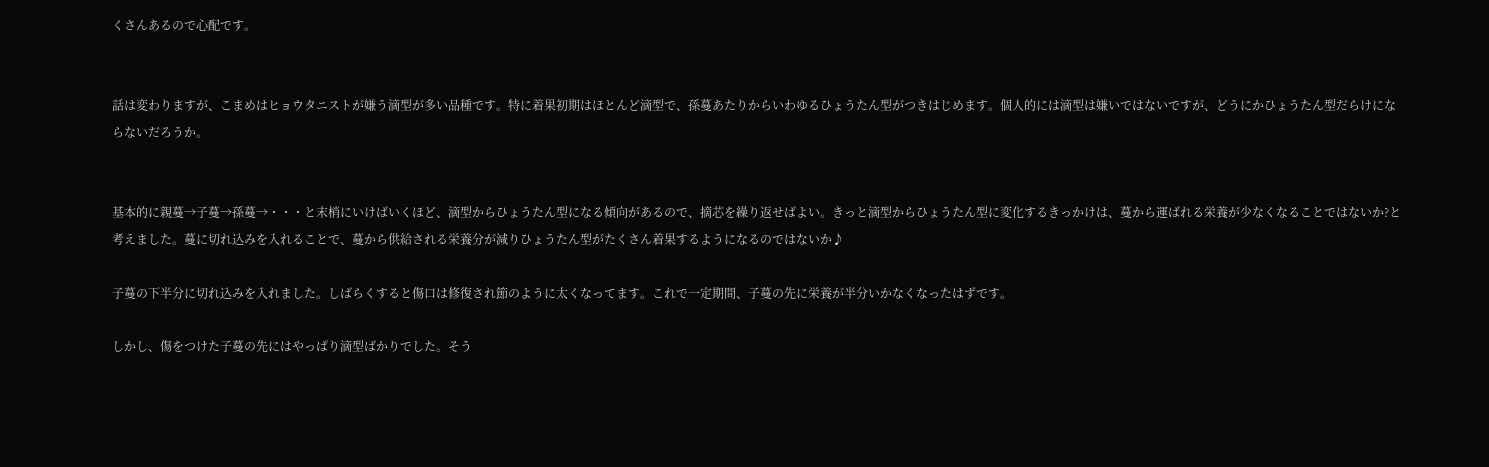くさんあるので心配です。


話は変わりますが、こまめはヒョウタニストが嫌う滴型が多い品種です。特に着果初期はほとんど滴型で、孫蔓あたりからいわゆるひょうたん型がつきはじめます。個人的には滴型は嫌いではないですが、どうにかひょうたん型だらけにならないだろうか。


基本的に親蔓→子蔓→孫蔓→・・・と末梢にいけばいくほど、滴型からひょうたん型になる傾向があるので、摘芯を繰り返せばよい。きっと滴型からひょうたん型に変化するきっかけは、蔓から運ばれる栄養が少なくなることではないか?と考えました。蔓に切れ込みを入れることで、蔓から供給される栄養分が減りひょうたん型がたくさん着果するようになるのではないか♪

子蔓の下半分に切れ込みを入れました。しばらくすると傷口は修復され節のように太くなってます。これで一定期間、子蔓の先に栄養が半分いかなくなったはずです。

しかし、傷をつけた子蔓の先にはやっぱり滴型ばかりでした。そう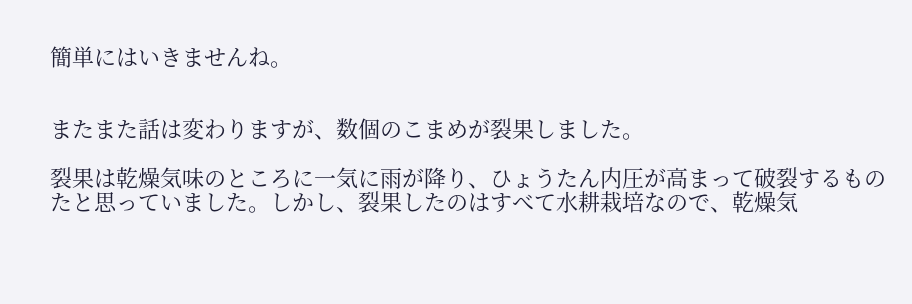簡単にはいきませんね。


またまた話は変わりますが、数個のこまめが裂果しました。

裂果は乾燥気味のところに一気に雨が降り、ひょうたん内圧が高まって破裂するものたと思っていました。しかし、裂果したのはすべて水耕栽培なので、乾燥気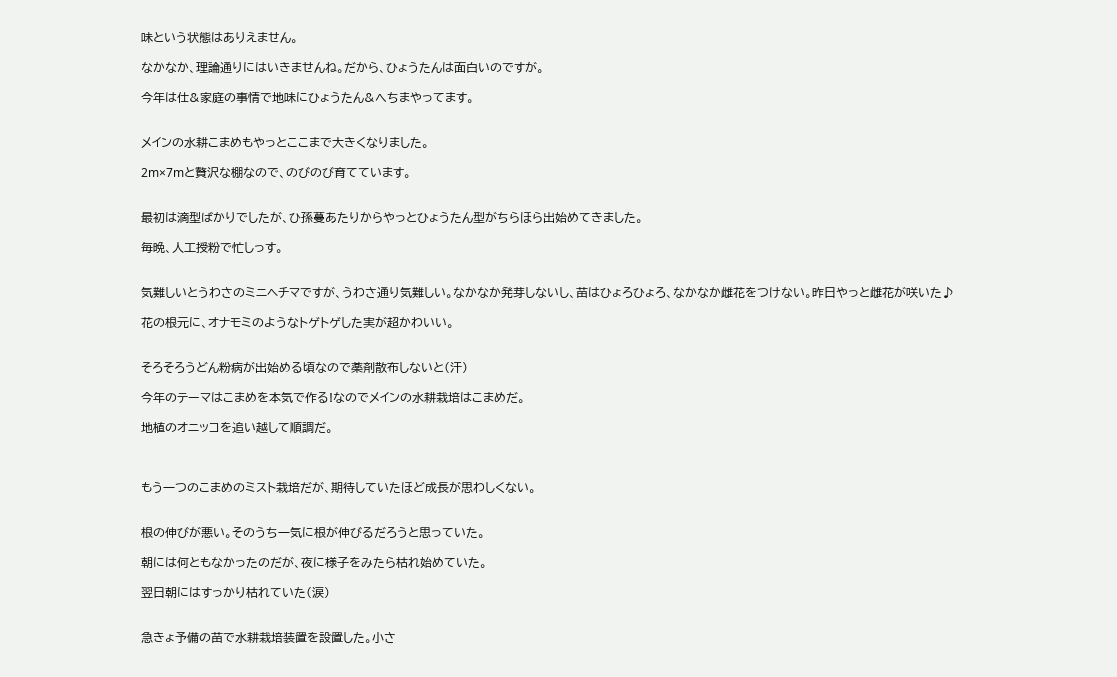味という状態はありえません。

なかなか、理論通りにはいきませんね。だから、ひょうたんは面白いのですが。

今年は仕&家庭の事情で地味にひょうたん&へちまやってます。


メインの水耕こまめもやっとここまで大きくなりました。

2m×7mと贅沢な棚なので、のびのび育てています。


最初は滴型ばかりでしたが、ひ孫蔓あたりからやっとひょうたん型がちらほら出始めてきました。

毎晩、人工授粉で忙しっす。


気難しいとうわさのミニヘチマですが、うわさ通り気難しい。なかなか発芽しないし、苗はひょろひょろ、なかなか雌花をつけない。昨日やっと雌花が咲いた♪

花の根元に、オナモミのようなトゲトゲした実が超かわいい。


そろそろうどん粉病が出始める頃なので薬剤散布しないと(汗)

今年のテーマはこまめを本気で作る!なのでメインの水耕栽培はこまめだ。

地植のオニッコを追い越して順調だ。



もう一つのこまめのミスト栽培だが、期待していたほど成長が思わしくない。


根の伸びが悪い。そのうち一気に根が伸びるだろうと思っていた。

朝には何ともなかったのだが、夜に様子をみたら枯れ始めていた。

翌日朝にはすっかり枯れていた(涙)


急きょ予備の苗で水耕栽培装置を設置した。小さ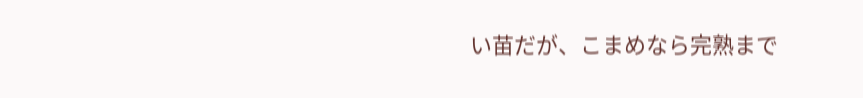い苗だが、こまめなら完熟まで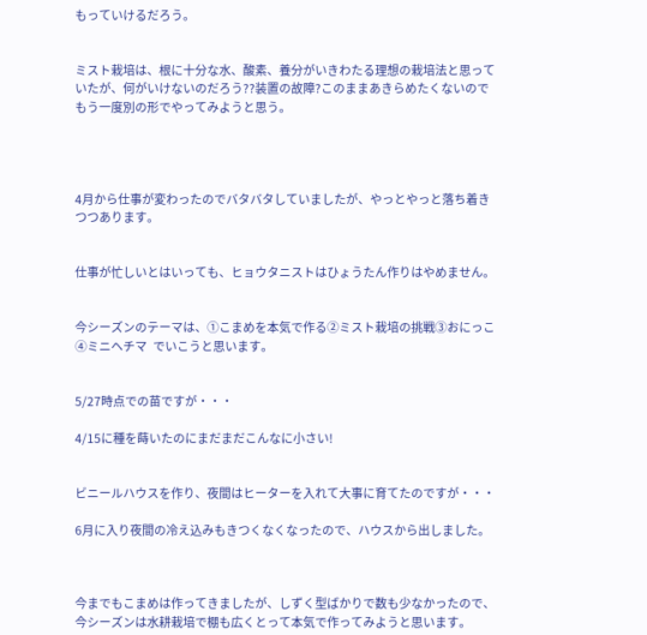もっていけるだろう。


ミスト栽培は、根に十分な水、酸素、養分がいきわたる理想の栽培法と思っていたが、何がいけないのだろう??装置の故障?このままあきらめたくないのでもう一度別の形でやってみようと思う。




4月から仕事が変わったのでバタバタしていましたが、やっとやっと落ち着きつつあります。


仕事が忙しいとはいっても、ヒョウタニストはひょうたん作りはやめません。


今シーズンのテーマは、①こまめを本気で作る②ミスト栽培の挑戦③おにっこ④ミニヘチマ  でいこうと思います。


5/27時点での苗ですが・・・

4/15に種を蒔いたのにまだまだこんなに小さい!


ビニールハウスを作り、夜間はヒーターを入れて大事に育てたのですが・・・

6月に入り夜間の冷え込みもきつくなくなったので、ハウスから出しました。



今までもこまめは作ってきましたが、しずく型ばかりで数も少なかったので、今シーズンは水耕栽培で棚も広くとって本気で作ってみようと思います。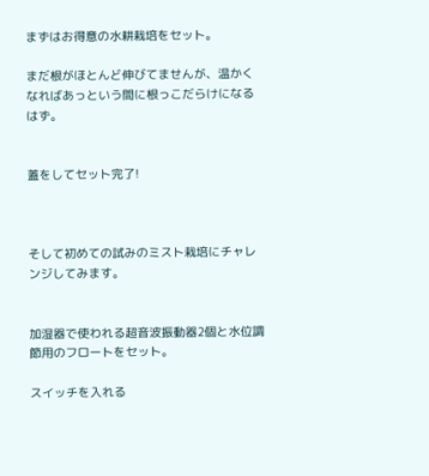まずはお得意の水耕栽培をセット。

まだ根がほとんど伸びてませんが、温かくなればあっという間に根っこだらけになるはず。


蓋をしてセット完了!



そして初めての試みのミスト栽培にチャレンジしてみます。


加湿器で使われる超音波振動器2個と水位調節用のフロートをセット。

スイッチを入れる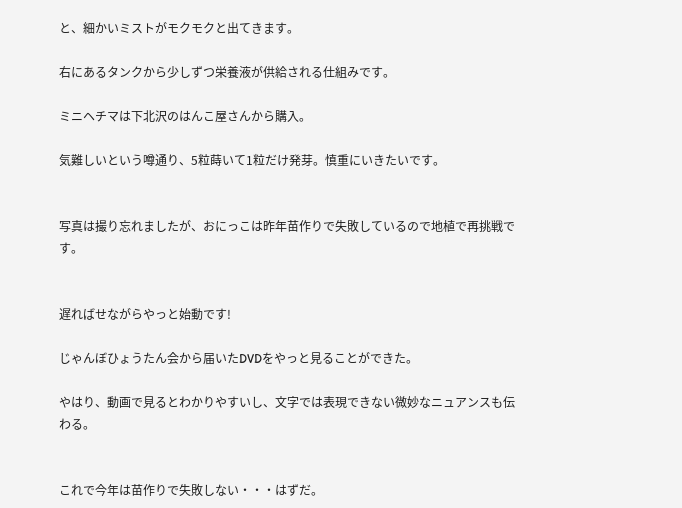と、細かいミストがモクモクと出てきます。

右にあるタンクから少しずつ栄養液が供給される仕組みです。

ミニヘチマは下北沢のはんこ屋さんから購入。

気難しいという噂通り、5粒蒔いて1粒だけ発芽。慎重にいきたいです。


写真は撮り忘れましたが、おにっこは昨年苗作りで失敗しているので地植で再挑戦です。


遅ればせながらやっと始動です!

じゃんぼひょうたん会から届いたDVDをやっと見ることができた。

やはり、動画で見るとわかりやすいし、文字では表現できない微妙なニュアンスも伝わる。


これで今年は苗作りで失敗しない・・・はずだ。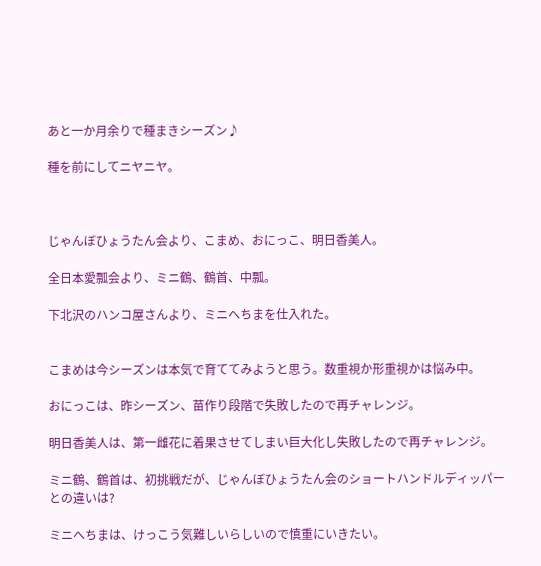あと一か月余りで種まきシーズン♪

種を前にしてニヤニヤ。



じゃんぼひょうたん会より、こまめ、おにっこ、明日香美人。

全日本愛瓢会より、ミニ鶴、鶴首、中瓢。

下北沢のハンコ屋さんより、ミニへちまを仕入れた。


こまめは今シーズンは本気で育ててみようと思う。数重視か形重視かは悩み中。

おにっこは、昨シーズン、苗作り段階で失敗したので再チャレンジ。

明日香美人は、第一雌花に着果させてしまい巨大化し失敗したので再チャレンジ。

ミニ鶴、鶴首は、初挑戦だが、じゃんぼひょうたん会のショートハンドルディッパーとの違いは?

ミニへちまは、けっこう気難しいらしいので慎重にいきたい。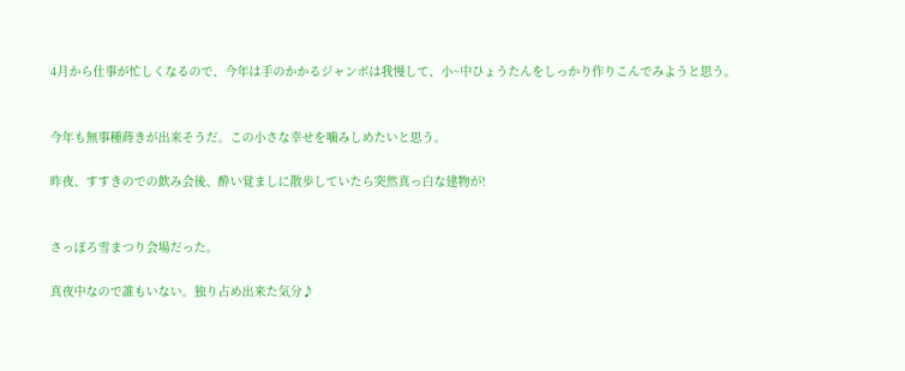4月から仕事が忙しくなるので、今年は手のかかるジャンボは我慢して、小~中ひょうたんをしっかり作りこんでみようと思う。


今年も無事種蒔きが出来そうだ。この小さな幸せを噛みしめたいと思う。

昨夜、すすきのでの飲み会後、酔い覚ましに散歩していたら突然真っ白な建物が!


さっぽろ雪まつり会場だった。

真夜中なので誰もいない。独り占め出来た気分♪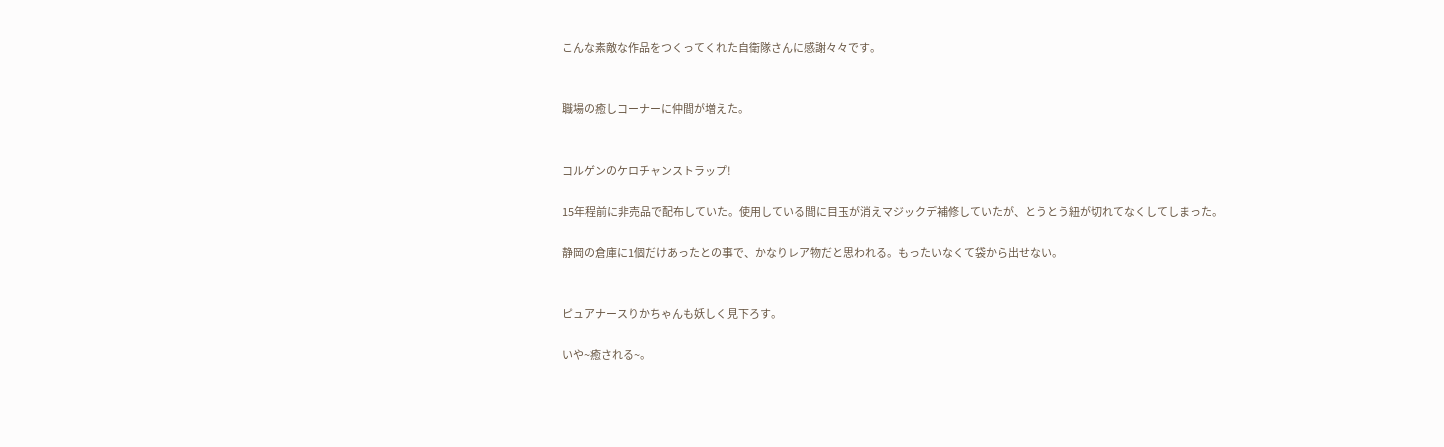こんな素敵な作品をつくってくれた自衛隊さんに感謝々々です。


職場の癒しコーナーに仲間が増えた。


コルゲンのケロチャンストラップ!

15年程前に非売品で配布していた。使用している間に目玉が消えマジックデ補修していたが、とうとう紐が切れてなくしてしまった。

静岡の倉庫に1個だけあったとの事で、かなりレア物だと思われる。もったいなくて袋から出せない。


ピュアナースりかちゃんも妖しく見下ろす。

いや~癒される~。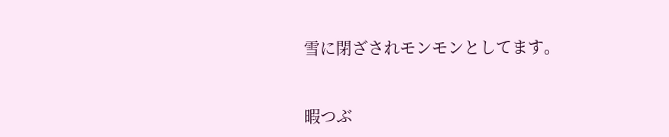雪に閉ざされモンモンとしてます。


暇つぶ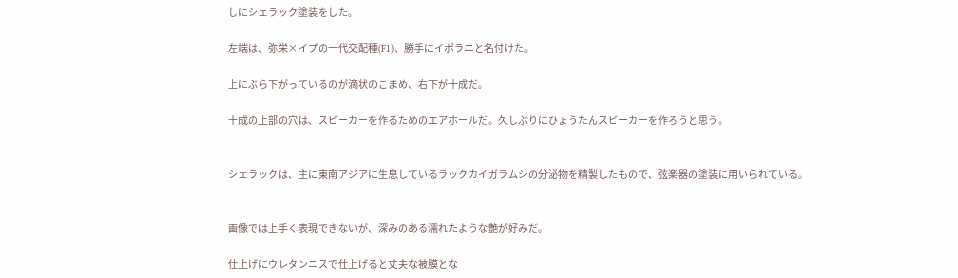しにシェラック塗装をした。

左端は、弥栄×イプの一代交配種(F1)、勝手にイポラニと名付けた。

上にぶら下がっているのが滴状のこまめ、右下が十成だ。

十成の上部の穴は、スピーカーを作るためのエアホールだ。久しぶりにひょうたんスピーカーを作ろうと思う。


シェラックは、主に東南アジアに生息しているラックカイガラムシの分泌物を精製したもので、弦楽器の塗装に用いられている。


画像では上手く表現できないが、深みのある濡れたような艶が好みだ。

仕上げにウレタンニスで仕上げると丈夫な被膜とな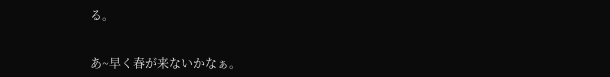る。


あ~早く春が来ないかなぁ。